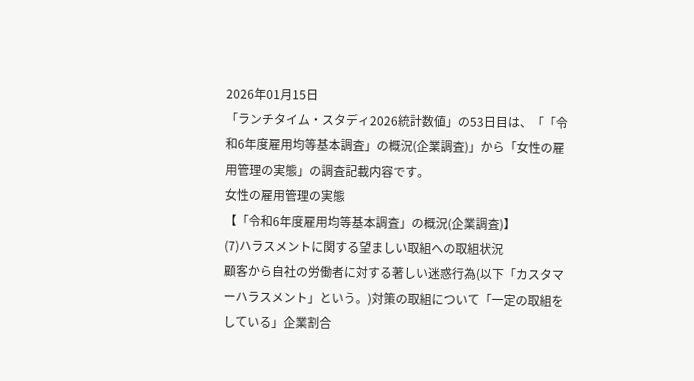2026年01月15日
「ランチタイム・スタディ2026統計数値」の53日目は、「「令和6年度雇用均等基本調査」の概況(企業調査)」から「女性の雇用管理の実態」の調査記載内容です。
女性の雇用管理の実態
【「令和6年度雇用均等基本調査」の概況(企業調査)】
(7)ハラスメントに関する望ましい取組への取組状況
顧客から自社の労働者に対する著しい迷惑行為(以下「カスタマーハラスメント」という。)対策の取組について「一定の取組をしている」企業割合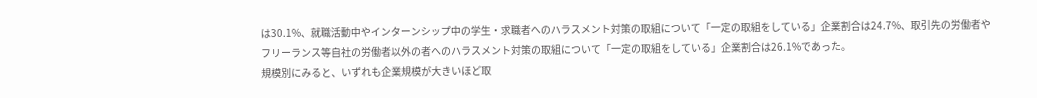は30.1%、就職活動中やインターンシップ中の学生・求職者へのハラスメント対策の取組について「一定の取組をしている」企業割合は24.7%、取引先の労働者やフリーランス等自社の労働者以外の者へのハラスメント対策の取組について「一定の取組をしている」企業割合は26.1%であった。
規模別にみると、いずれも企業規模が大きいほど取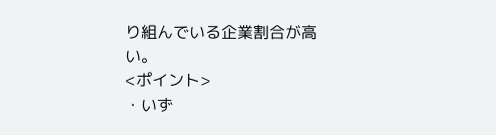り組んでいる企業割合が高い。
<ポイント>
・いず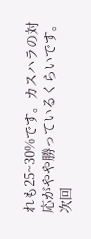れも25~30%です。カスハラの対応がやや勝っているくらいです。
次回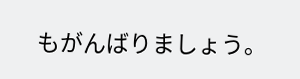もがんばりましょう。